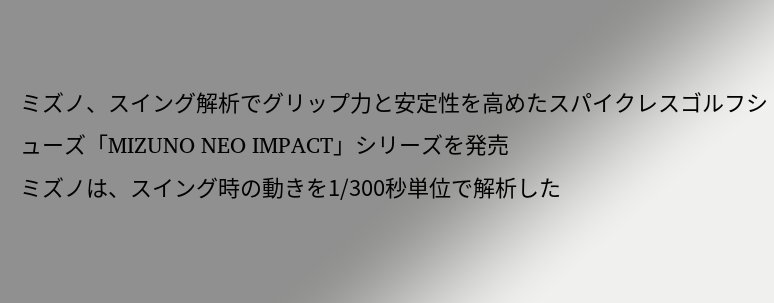ミズノ、スイング解析でグリップ力と安定性を高めたスパイクレスゴルフシューズ「MIZUNO NEO IMPACT」シリーズを発売
ミズノは、スイング時の動きを1/300秒単位で解析した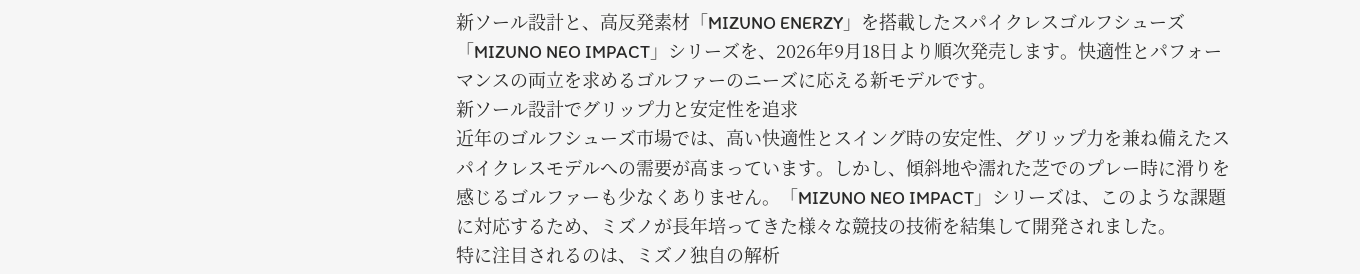新ソール設計と、高反発素材「MIZUNO ENERZY」を搭載したスパイクレスゴルフシューズ「MIZUNO NEO IMPACT」シリーズを、2026年9月18日より順次発売します。快適性とパフォーマンスの両立を求めるゴルファーのニーズに応える新モデルです。
新ソール設計でグリップ力と安定性を追求
近年のゴルフシューズ市場では、高い快適性とスイング時の安定性、グリップ力を兼ね備えたスパイクレスモデルへの需要が高まっています。しかし、傾斜地や濡れた芝でのプレー時に滑りを感じるゴルファーも少なくありません。「MIZUNO NEO IMPACT」シリーズは、このような課題に対応するため、ミズノが長年培ってきた様々な競技の技術を結集して開発されました。
特に注目されるのは、ミズノ独自の解析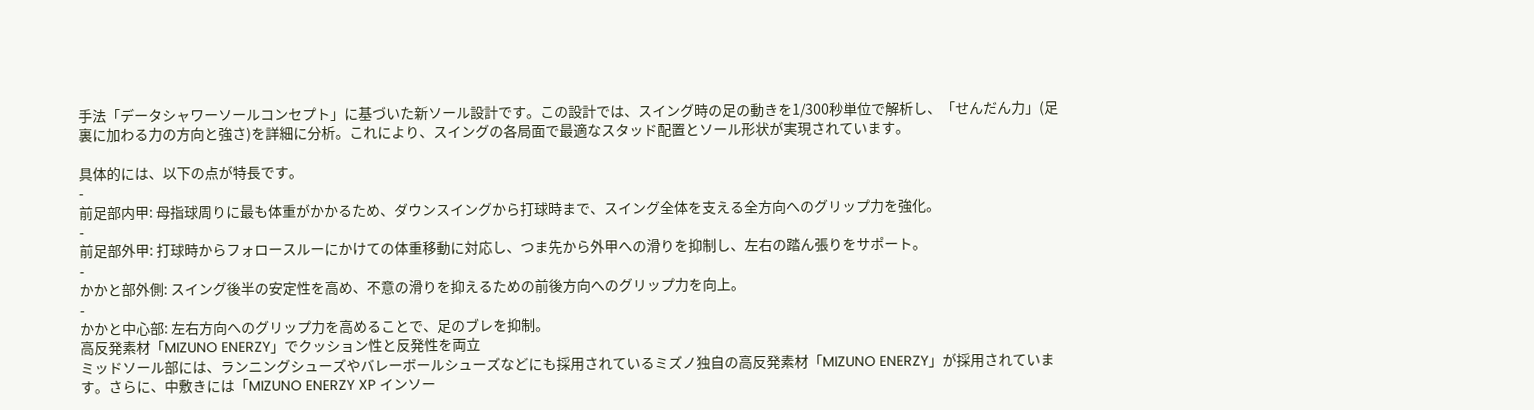手法「データシャワーソールコンセプト」に基づいた新ソール設計です。この設計では、スイング時の足の動きを1/300秒単位で解析し、「せんだん力」(足裏に加わる力の方向と強さ)を詳細に分析。これにより、スイングの各局面で最適なスタッド配置とソール形状が実現されています。

具体的には、以下の点が特長です。
-
前足部内甲: 母指球周りに最も体重がかかるため、ダウンスイングから打球時まで、スイング全体を支える全方向へのグリップ力を強化。
-
前足部外甲: 打球時からフォロースルーにかけての体重移動に対応し、つま先から外甲への滑りを抑制し、左右の踏ん張りをサポート。
-
かかと部外側: スイング後半の安定性を高め、不意の滑りを抑えるための前後方向へのグリップ力を向上。
-
かかと中心部: 左右方向へのグリップ力を高めることで、足のブレを抑制。
高反発素材「MIZUNO ENERZY」でクッション性と反発性を両立
ミッドソール部には、ランニングシューズやバレーボールシューズなどにも採用されているミズノ独自の高反発素材「MIZUNO ENERZY」が採用されています。さらに、中敷きには「MIZUNO ENERZY XP インソー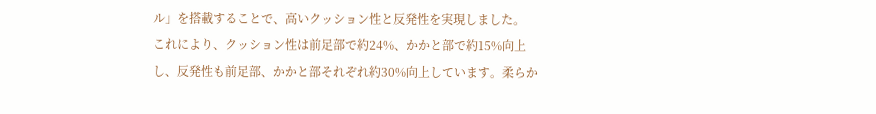ル」を搭載することで、高いクッション性と反発性を実現しました。
これにより、クッション性は前足部で約24%、かかと部で約15%向上し、反発性も前足部、かかと部それぞれ約30%向上しています。柔らか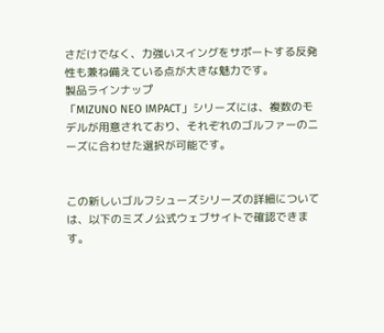さだけでなく、力強いスイングをサポートする反発性も兼ね備えている点が大きな魅力です。
製品ラインナップ
「MIZUNO NEO IMPACT」シリーズには、複数のモデルが用意されており、それぞれのゴルファーのニーズに合わせた選択が可能です。


この新しいゴルフシューズシリーズの詳細については、以下のミズノ公式ウェブサイトで確認できます。